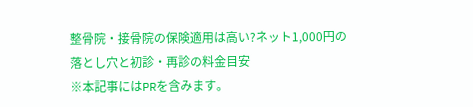整骨院・接骨院の保険適用は高い?ネット1,000円の落とし穴と初診・再診の料金目安
※本記事にはPRを含みます。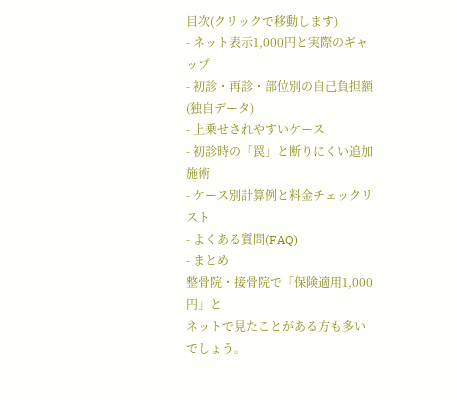目次(クリックで移動します)
- ネット表示1,000円と実際のギャップ
- 初診・再診・部位別の自己負担額(独自データ)
- 上乗せされやすいケース
- 初診時の「罠」と断りにくい追加施術
- ケース別計算例と料金チェックリスト
- よくある質問(FAQ)
- まとめ
整骨院・接骨院で「保険適用1,000円」と
ネットで見たことがある方も多いでしょう。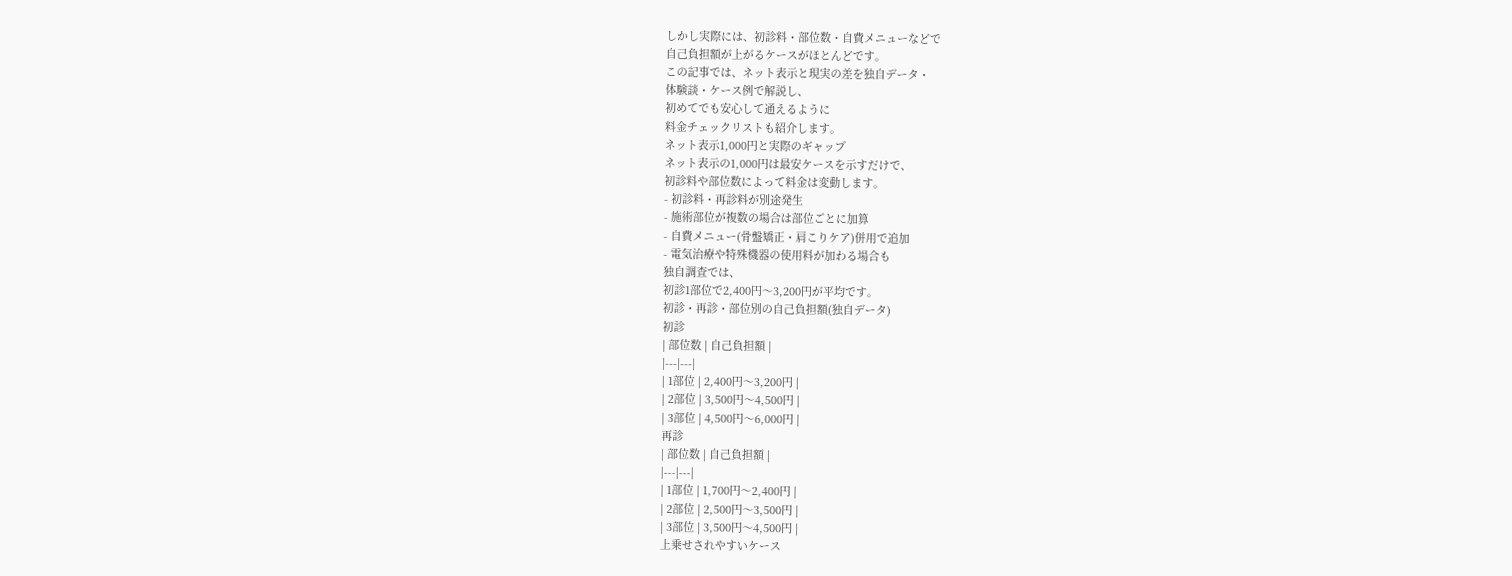しかし実際には、初診料・部位数・自費メニューなどで
自己負担額が上がるケースがほとんどです。
この記事では、ネット表示と現実の差を独自データ・
体験談・ケース例で解説し、
初めてでも安心して通えるように
料金チェックリストも紹介します。
ネット表示1,000円と実際のギャップ
ネット表示の1,000円は最安ケースを示すだけで、
初診料や部位数によって料金は変動します。
- 初診料・再診料が別途発生
- 施術部位が複数の場合は部位ごとに加算
- 自費メニュー(骨盤矯正・肩こりケア)併用で追加
- 電気治療や特殊機器の使用料が加わる場合も
独自調査では、
初診1部位で2,400円〜3,200円が平均です。
初診・再診・部位別の自己負担額(独自データ)
初診
| 部位数 | 自己負担額 |
|---|---|
| 1部位 | 2,400円〜3,200円 |
| 2部位 | 3,500円〜4,500円 |
| 3部位 | 4,500円〜6,000円 |
再診
| 部位数 | 自己負担額 |
|---|---|
| 1部位 | 1,700円〜2,400円 |
| 2部位 | 2,500円〜3,500円 |
| 3部位 | 3,500円〜4,500円 |
上乗せされやすいケース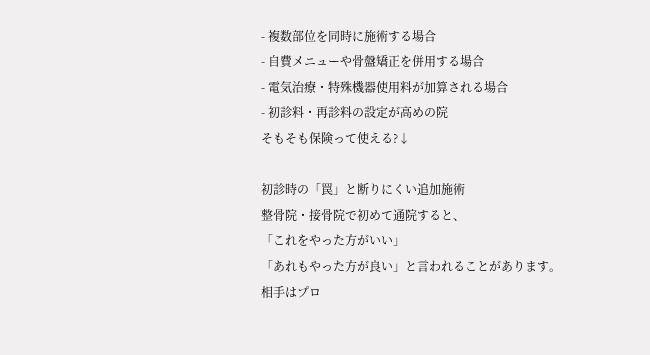- 複数部位を同時に施術する場合
- 自費メニューや骨盤矯正を併用する場合
- 電気治療・特殊機器使用料が加算される場合
- 初診料・再診料の設定が高めの院
そもそも保険って使える?↓

初診時の「罠」と断りにくい追加施術
整骨院・接骨院で初めて通院すると、
「これをやった方がいい」
「あれもやった方が良い」と言われることがあります。
相手はプロ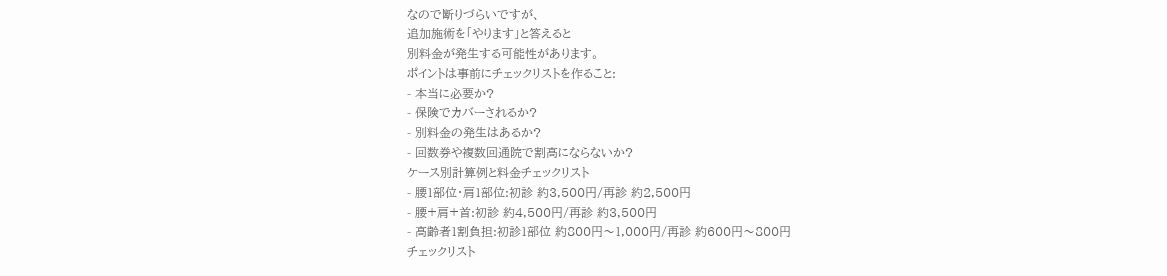なので断りづらいですが、
追加施術を「やります」と答えると
別料金が発生する可能性があります。
ポイントは事前にチェックリストを作ること:
- 本当に必要か?
- 保険でカバーされるか?
- 別料金の発生はあるか?
- 回数券や複数回通院で割高にならないか?
ケース別計算例と料金チェックリスト
- 腰1部位・肩1部位:初診 約3,500円/再診 約2,500円
- 腰+肩+首:初診 約4,500円/再診 約3,500円
- 高齢者1割負担:初診1部位 約800円〜1,000円/再診 約600円〜800円
チェックリスト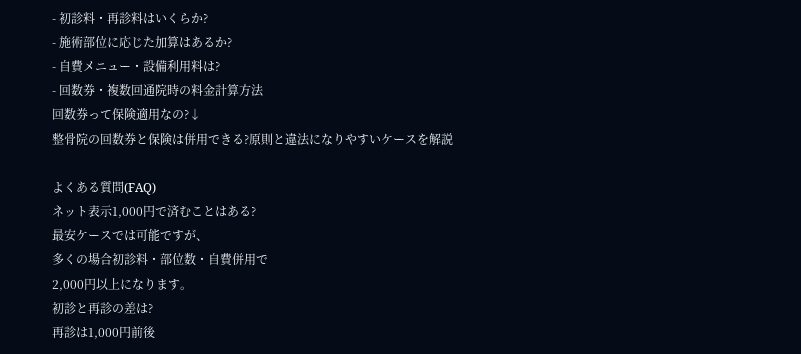- 初診料・再診料はいくらか?
- 施術部位に応じた加算はあるか?
- 自費メニュー・設備利用料は?
- 回数券・複数回通院時の料金計算方法
回数券って保険適用なの?↓
整骨院の回数券と保険は併用できる?原則と違法になりやすいケースを解説

よくある質問(FAQ)
ネット表示1,000円で済むことはある?
最安ケースでは可能ですが、
多くの場合初診料・部位数・自費併用で
2,000円以上になります。
初診と再診の差は?
再診は1,000円前後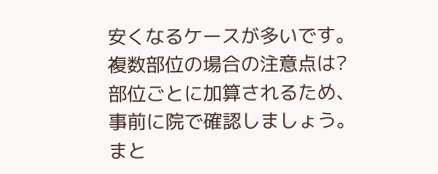安くなるケースが多いです。
複数部位の場合の注意点は?
部位ごとに加算されるため、
事前に院で確認しましょう。
まと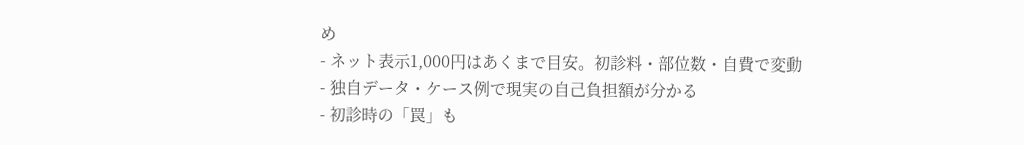め
- ネット表示1,000円はあくまで目安。初診料・部位数・自費で変動
- 独自データ・ケース例で現実の自己負担額が分かる
- 初診時の「罠」も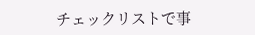チェックリストで事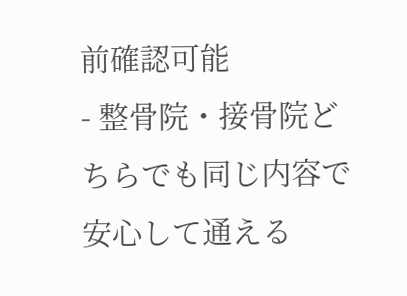前確認可能
- 整骨院・接骨院どちらでも同じ内容で安心して通える